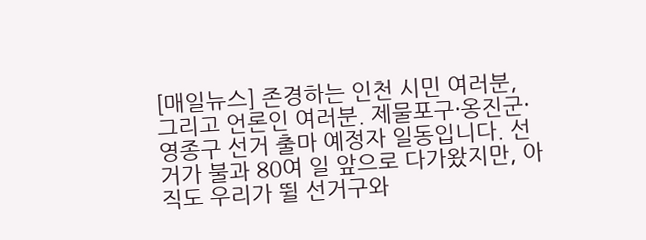[매일뉴스] 존경하는 인천 시민 여러분, 그리고 언론인 여러분. 제물포구·옹진군·영종구 선거 출마 예정자 일동입니다. 선거가 불과 80여 일 앞으로 다가왔지만, 아직도 우리가 뛸 선거구와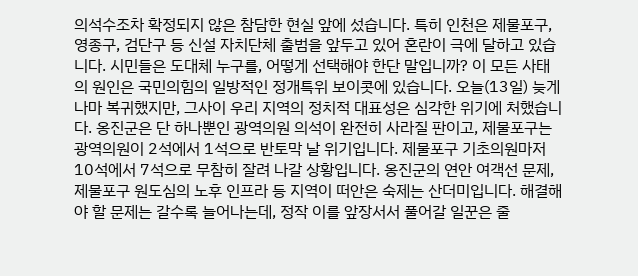의석수조차 확정되지 않은 참담한 현실 앞에 섰습니다. 특히 인천은 제물포구, 영종구, 검단구 등 신설 자치단체 출범을 앞두고 있어 혼란이 극에 달하고 있습니다. 시민들은 도대체 누구를, 어떻게 선택해야 한단 말입니까? 이 모든 사태의 원인은 국민의힘의 일방적인 정개특위 보이콧에 있습니다. 오늘(13일) 늦게나마 복귀했지만, 그사이 우리 지역의 정치적 대표성은 심각한 위기에 처했습니다. 옹진군은 단 하나뿐인 광역의원 의석이 완전히 사라질 판이고, 제물포구는 광역의원이 2석에서 1석으로 반토막 날 위기입니다. 제물포구 기초의원마저 10석에서 7석으로 무참히 잘려 나갈 상황입니다. 옹진군의 연안 여객선 문제, 제물포구 원도심의 노후 인프라 등 지역이 떠안은 숙제는 산더미입니다. 해결해야 할 문제는 갈수록 늘어나는데, 정작 이를 앞장서서 풀어갈 일꾼은 줄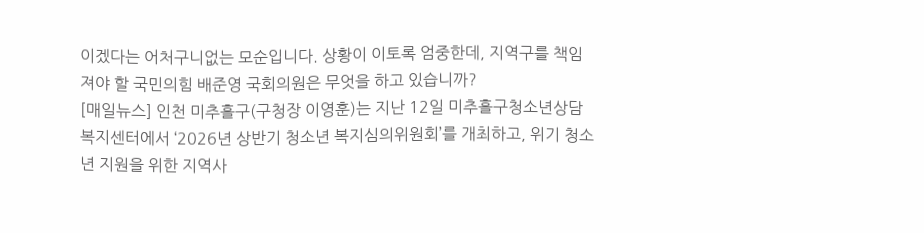이겠다는 어처구니없는 모순입니다. 상황이 이토록 엄중한데, 지역구를 책임져야 할 국민의힘 배준영 국회의원은 무엇을 하고 있습니까?
[매일뉴스] 인천 미추홀구(구청장 이영훈)는 지난 12일 미추홀구청소년상담복지센터에서 ‘2026년 상반기 청소년 복지심의위원회’를 개최하고, 위기 청소년 지원을 위한 지역사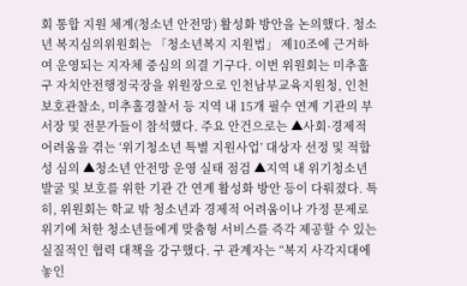회 통합 지원 체계(청소년 안전망) 활성화 방안을 논의했다. 청소년 복지심의위원회는 「청소년복지 지원법」 제10조에 근거하여 운영되는 지자체 중심의 의결 기구다. 이번 위원회는 미추홀구 자치안전행정국장을 위원장으로 인천남부교육지원청, 인천보호관찰소, 미추홀경찰서 등 지역 내 15개 필수 연계 기관의 부서장 및 전문가들이 참석했다. 주요 안건으로는 ▲사회·경제적 어려움을 겪는 ‘위기청소년 특별 지원사업’ 대상자 선정 및 적합성 심의 ▲청소년 안전망 운영 실태 점검 ▲지역 내 위기청소년 발굴 및 보호를 위한 기관 간 연계 활성화 방안 등이 다뤄졌다. 특히, 위원회는 학교 밖 청소년과 경제적 어려움이나 가정 문제로 위기에 처한 청소년들에게 맞춤형 서비스를 즉각 제공할 수 있는 실질적인 협력 대책을 강구했다. 구 관계자는 “복지 사각지대에 놓인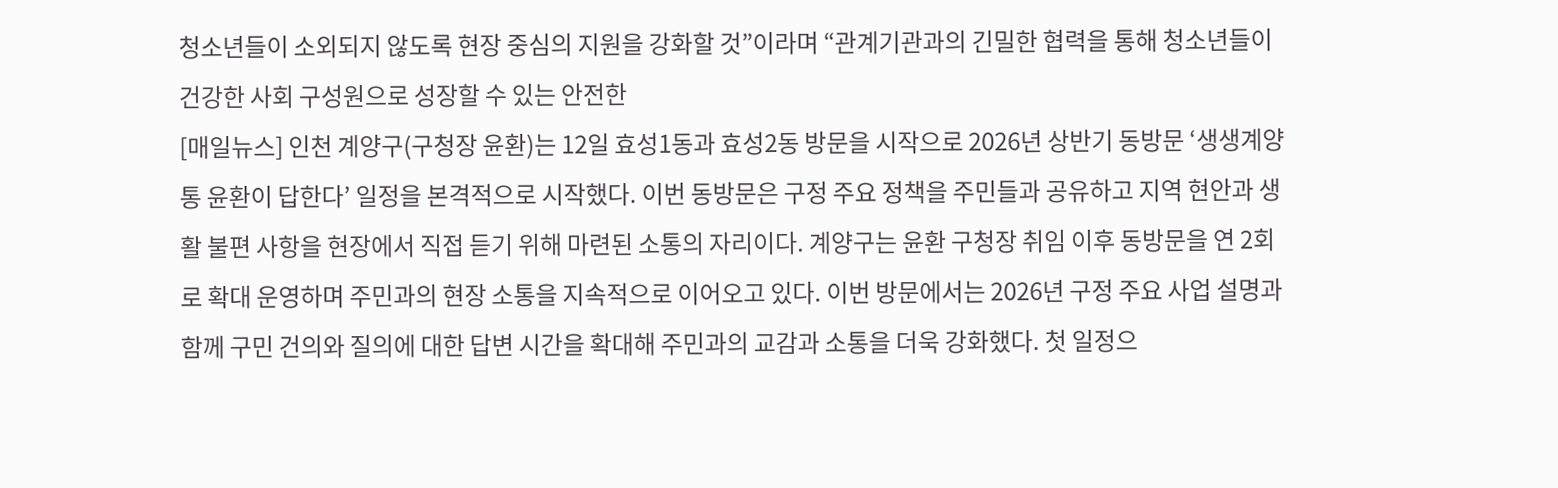청소년들이 소외되지 않도록 현장 중심의 지원을 강화할 것”이라며 “관계기관과의 긴밀한 협력을 통해 청소년들이 건강한 사회 구성원으로 성장할 수 있는 안전한
[매일뉴스] 인천 계양구(구청장 윤환)는 12일 효성1동과 효성2동 방문을 시작으로 2026년 상반기 동방문 ‘생생계양통 윤환이 답한다’ 일정을 본격적으로 시작했다. 이번 동방문은 구정 주요 정책을 주민들과 공유하고 지역 현안과 생활 불편 사항을 현장에서 직접 듣기 위해 마련된 소통의 자리이다. 계양구는 윤환 구청장 취임 이후 동방문을 연 2회로 확대 운영하며 주민과의 현장 소통을 지속적으로 이어오고 있다. 이번 방문에서는 2026년 구정 주요 사업 설명과 함께 구민 건의와 질의에 대한 답변 시간을 확대해 주민과의 교감과 소통을 더욱 강화했다. 첫 일정으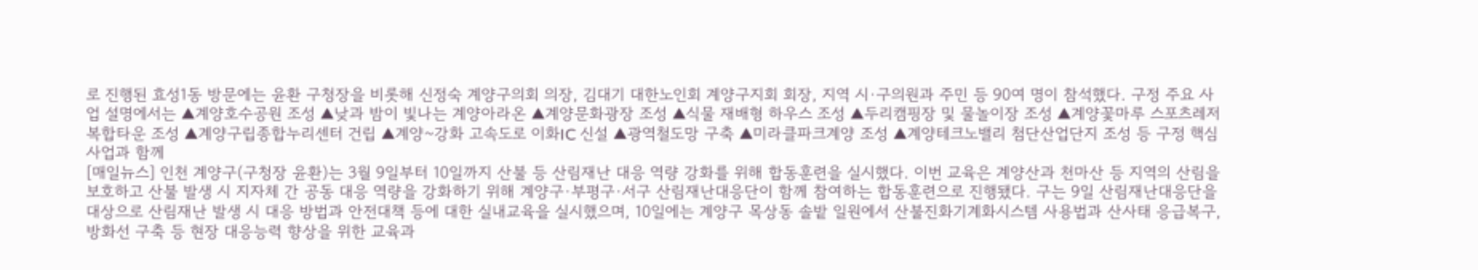로 진행된 효성1동 방문에는 윤환 구청장을 비롯해 신정숙 계양구의회 의장, 김대기 대한노인회 계양구지회 회장, 지역 시·구의원과 주민 등 90여 명이 참석했다. 구정 주요 사업 설명에서는 ▲계양호수공원 조성 ▲낮과 밤이 빛나는 계양아라온 ▲계양문화광장 조성 ▲식물 재배형 하우스 조성 ▲두리캠핑장 및 물놀이장 조성 ▲계양꽃마루 스포츠레저 복합타운 조성 ▲계양구립종합누리센터 건립 ▲계양~강화 고속도로 이화IC 신설 ▲광역철도망 구축 ▲미라클파크계양 조성 ▲계양테크노밸리 첨단산업단지 조성 등 구정 핵심 사업과 함께
[매일뉴스] 인천 계양구(구청장 윤환)는 3월 9일부터 10일까지 산불 등 산림재난 대응 역량 강화를 위해 합동훈련을 실시했다. 이번 교육은 계양산과 천마산 등 지역의 산림을 보호하고 산불 발생 시 지자체 간 공동 대응 역량을 강화하기 위해 계양구·부평구·서구 산림재난대응단이 함께 참여하는 합동훈련으로 진행됐다. 구는 9일 산림재난대응단을 대상으로 산림재난 발생 시 대응 방법과 안전대책 등에 대한 실내교육을 실시했으며, 10일에는 계양구 목상동 솔밭 일원에서 산불진화기계화시스템 사용법과 산사태 응급복구, 방화선 구축 등 현장 대응능력 향상을 위한 교육과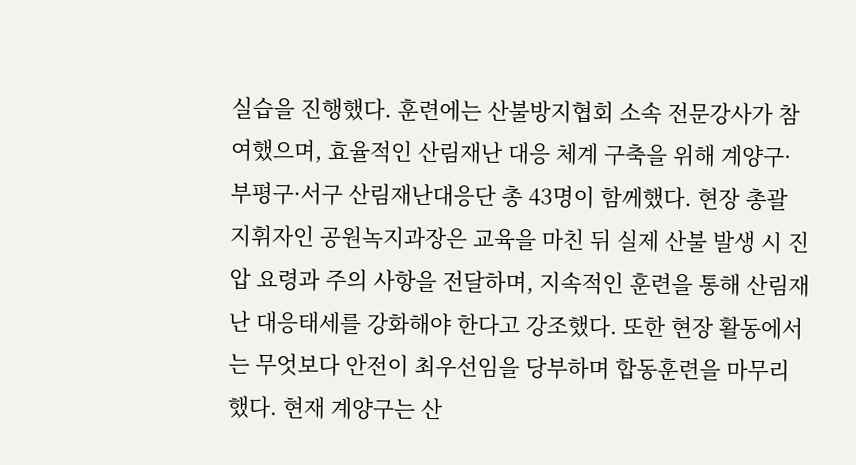실습을 진행했다. 훈련에는 산불방지협회 소속 전문강사가 참여했으며, 효율적인 산림재난 대응 체계 구축을 위해 계양구·부평구·서구 산림재난대응단 총 43명이 함께했다. 현장 총괄 지휘자인 공원녹지과장은 교육을 마친 뒤 실제 산불 발생 시 진압 요령과 주의 사항을 전달하며, 지속적인 훈련을 통해 산림재난 대응태세를 강화해야 한다고 강조했다. 또한 현장 활동에서는 무엇보다 안전이 최우선임을 당부하며 합동훈련을 마무리했다. 현재 계양구는 산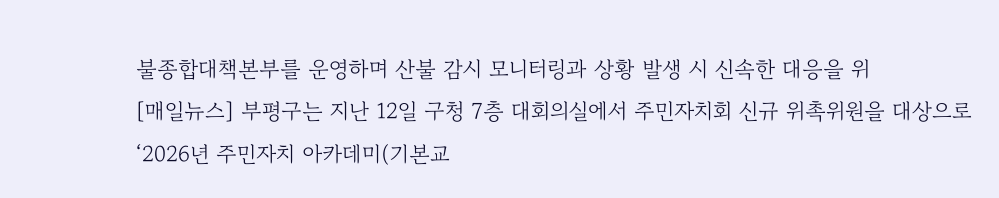불종합대책본부를 운영하며 산불 감시 모니터링과 상황 발생 시 신속한 대응을 위
[매일뉴스] 부평구는 지난 12일 구청 7층 대회의실에서 주민자치회 신규 위촉위원을 대상으로 ‘2026년 주민자치 아카데미(기본교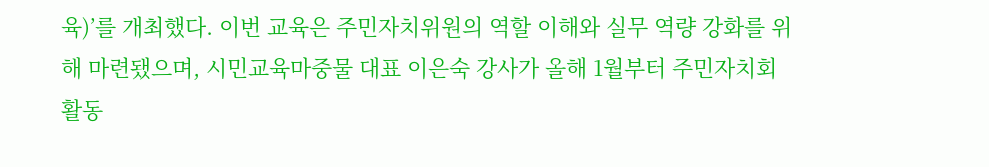육)’를 개최했다. 이번 교육은 주민자치위원의 역할 이해와 실무 역량 강화를 위해 마련됐으며, 시민교육마중물 대표 이은숙 강사가 올해 1월부터 주민자치회 활동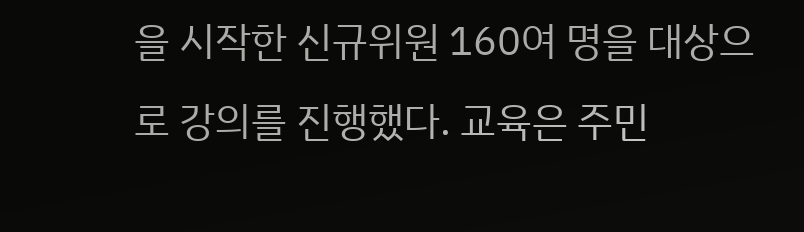을 시작한 신규위원 160여 명을 대상으로 강의를 진행했다. 교육은 주민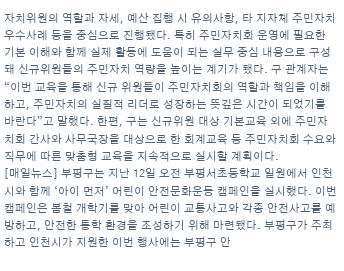자치위원의 역할과 자세, 예산 집행 시 유의사항, 타 지자체 주민자치 우수사례 등을 중심으로 진행됐다. 특히 주민자치회 운영에 필요한 기본 이해와 함께 실제 활동에 도움이 되는 실무 중심 내용으로 구성돼 신규위원들의 주민자치 역량을 높이는 계기가 됐다. 구 관계자는 “이번 교육을 통해 신규 위원들이 주민자치회의 역할과 책임을 이해하고, 주민자치의 실질적 리더로 성장하는 뜻깊은 시간이 되었기를 바란다”고 말했다. 한편, 구는 신규위원 대상 기본교육 외에 주민자치회 간사와 사무국장을 대상으로 한 회계교육 등 주민자치회 수요와 직무에 따른 맞춤형 교육을 지속적으로 실시할 계획이다.
[매일뉴스] 부평구는 지난 12일 오전 부평서초등학교 일원에서 인천시와 함께 ‘아이 먼저’ 어린이 안전문화운동 캠페인을 실시했다. 이번 캠페인은 봄철 개학기를 맞아 어린이 교통사고와 각종 안전사고를 예방하고, 안전한 통학 환경을 조성하기 위해 마련됐다. 부평구가 주최하고 인천시가 지원한 이번 행사에는 부평구 안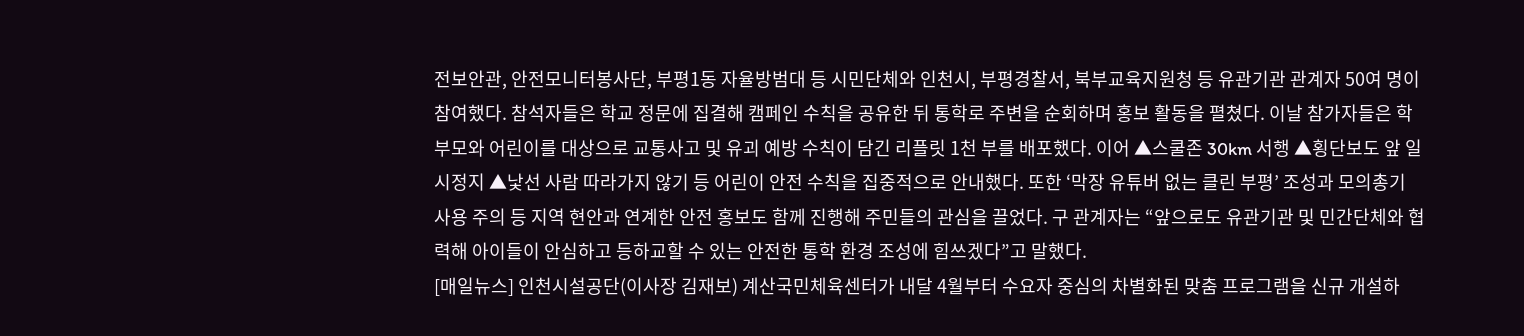전보안관, 안전모니터봉사단, 부평1동 자율방범대 등 시민단체와 인천시, 부평경찰서, 북부교육지원청 등 유관기관 관계자 50여 명이 참여했다. 참석자들은 학교 정문에 집결해 캠페인 수칙을 공유한 뒤 통학로 주변을 순회하며 홍보 활동을 펼쳤다. 이날 참가자들은 학부모와 어린이를 대상으로 교통사고 및 유괴 예방 수칙이 담긴 리플릿 1천 부를 배포했다. 이어 ▲스쿨존 30km 서행 ▲횡단보도 앞 일시정지 ▲낯선 사람 따라가지 않기 등 어린이 안전 수칙을 집중적으로 안내했다. 또한 ‘막장 유튜버 없는 클린 부평’ 조성과 모의총기 사용 주의 등 지역 현안과 연계한 안전 홍보도 함께 진행해 주민들의 관심을 끌었다. 구 관계자는 “앞으로도 유관기관 및 민간단체와 협력해 아이들이 안심하고 등하교할 수 있는 안전한 통학 환경 조성에 힘쓰겠다”고 말했다.
[매일뉴스] 인천시설공단(이사장 김재보) 계산국민체육센터가 내달 4월부터 수요자 중심의 차별화된 맞춤 프로그램을 신규 개설하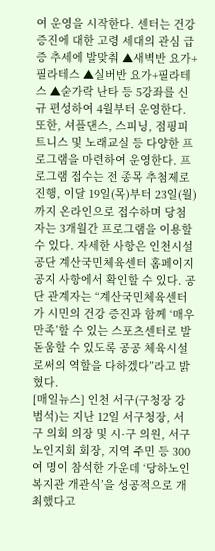여 운영을 시작한다. 센터는 건강 증진에 대한 고령 세대의 관심 급증 추세에 발맞춰 ▲새벽반 요가+필라테스 ▲실버반 요가+필라테스 ▲숟가락 난타 등 5강좌를 신규 편성하여 4월부터 운영한다. 또한, 셔플댄스, 스피닝, 점핑피트니스 및 노래교실 등 다양한 프로그램을 마련하여 운영한다. 프로그램 접수는 전 종목 추첨제로 진행, 이달 19일(목)부터 23일(월) 까지 온라인으로 접수하며 당첨자는 3개월간 프로그램을 이용할 수 있다. 자세한 사항은 인천시설공단 계산국민체육센터 홈페이지 공지 사항에서 확인할 수 있다. 공단 관계자는 “계산국민체육센터가 시민의 건강 증진과 함께 ‘매우 만족’할 수 있는 스포츠센터로 발돋움할 수 있도록 공공 체육시설로써의 역할을 다하겠다”라고 밝혔다.
[매일뉴스] 인천 서구(구청장 강범석)는 지난 12일 서구청장, 서구 의회 의장 및 시·구 의원, 서구노인지회 회장, 지역 주민 등 300여 명이 참석한 가운데 ‘당하노인 복지관 개관식’을 성공적으로 개최했다고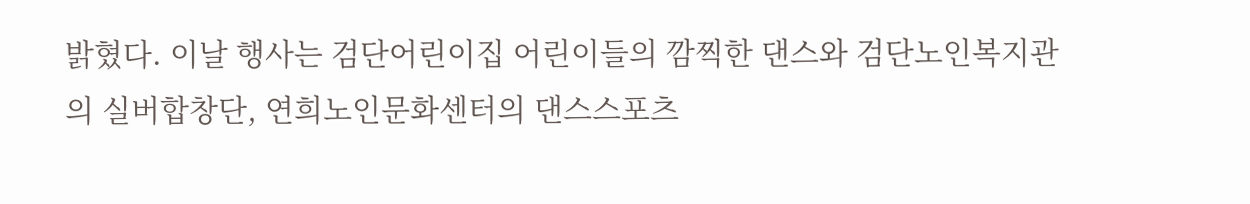밝혔다. 이날 행사는 검단어린이집 어린이들의 깜찍한 댄스와 검단노인복지관의 실버합창단, 연희노인문화센터의 댄스스포츠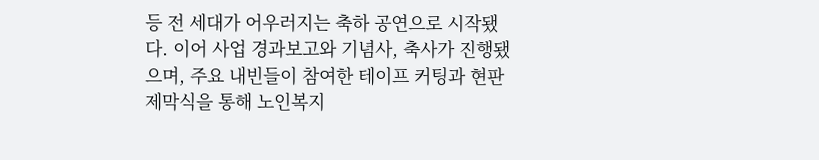등 전 세대가 어우러지는 축하 공연으로 시작됐다. 이어 사업 경과보고와 기념사, 축사가 진행됐으며, 주요 내빈들이 참여한 테이프 커팅과 현판 제막식을 통해 노인복지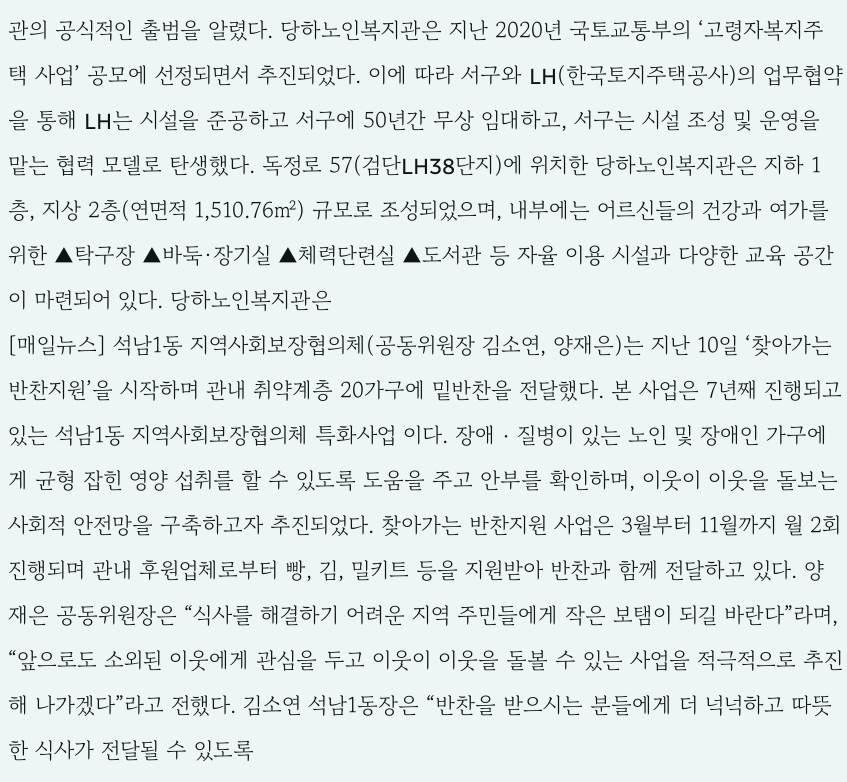관의 공식적인 출범을 알렸다. 당하노인복지관은 지난 2020년 국토교통부의 ‘고령자복지주택 사업’ 공모에 선정되면서 추진되었다. 이에 따라 서구와 LH(한국토지주택공사)의 업무협약을 통해 LH는 시설을 준공하고 서구에 50년간 무상 임대하고, 서구는 시설 조성 및 운영을 맡는 협력 모델로 탄생했다. 독정로 57(검단LH38단지)에 위치한 당하노인복지관은 지하 1층, 지상 2층(연면적 1,510.76㎡) 규모로 조성되었으며, 내부에는 어르신들의 건강과 여가를 위한 ▲탁구장 ▲바둑·장기실 ▲체력단련실 ▲도서관 등 자율 이용 시설과 다양한 교육 공간이 마련되어 있다. 당하노인복지관은
[매일뉴스] 석남1동 지역사회보장협의체(공동위원장 김소연, 양재은)는 지난 10일 ‘찾아가는 반찬지원’을 시작하며 관내 취약계층 20가구에 밑반찬을 전달했다. 본 사업은 7년째 진행되고 있는 석남1동 지역사회보장협의체 특화사업 이다. 장애‧질병이 있는 노인 및 장애인 가구에게 균형 잡힌 영양 섭취를 할 수 있도록 도움을 주고 안부를 확인하며, 이웃이 이웃을 돌보는 사회적 안전망을 구축하고자 추진되었다. 찾아가는 반찬지원 사업은 3월부터 11월까지 월 2회 진행되며 관내 후원업체로부터 빵, 김, 밀키트 등을 지원받아 반찬과 함께 전달하고 있다. 양재은 공동위원장은 “식사를 해결하기 어려운 지역 주민들에게 작은 보탬이 되길 바란다”라며, “앞으로도 소외된 이웃에게 관심을 두고 이웃이 이웃을 돌볼 수 있는 사업을 적극적으로 추진해 나가겠다”라고 전했다. 김소연 석남1동장은 “반찬을 받으시는 분들에게 더 넉넉하고 따뜻한 식사가 전달될 수 있도록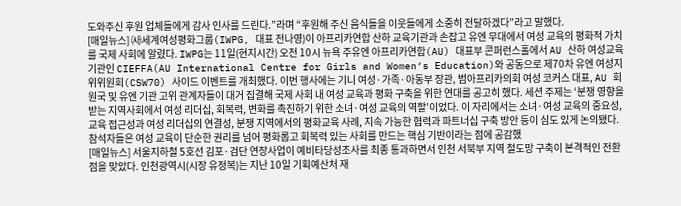도와주신 후원 업체들에게 감사 인사를 드린다.”라며 “후원해 주신 음식들을 이웃들에게 소중히 전달하겠다”라고 말했다.
[매일뉴스] ㈔세계여성평화그룹(IWPG, 대표 전나영)이 아프리카연합 산하 교육기관과 손잡고 유엔 무대에서 여성 교육의 평화적 가치를 국제 사회에 알렸다. IWPG는 11일(현지시간) 오전 10시 뉴욕 주유엔 아프리카연합(AU) 대표부 콘퍼런스홀에서 AU 산하 여성교육기관인 CIEFFA(AU International Centre for Girls and Women‘s Education)와 공동으로 제70차 유엔 여성지위위원회(CSW70) 사이드 이벤트를 개최했다. 이번 행사에는 기니 여성·가족·아동부 장관, 범아프리카의회 여성 코커스 대표, AU 회원국 및 유엔 기관 고위 관계자들이 대거 집결해 국제 사회 내 여성 교육과 평화 구축을 위한 연대를 공고히 했다. 세션 주제는 ‘분쟁 영향을 받는 지역사회에서 여성 리더십, 회복력, 변화를 촉진하기 위한 소녀·여성 교육의 역할’이었다. 이 자리에서는 소녀·여성 교육의 중요성, 교육 접근성과 여성 리더십의 연결성, 분쟁 지역에서의 평화교육 사례, 지속 가능한 협력과 파트너십 구축 방안 등이 심도 있게 논의됐다. 참석자들은 여성 교육이 단순한 권리를 넘어 평화롭고 회복력 있는 사회를 만드는 핵심 기반이라는 점에 공감했
[매일뉴스] 서울지하철 5호선 김포·검단 연장사업이 예비타당성조사를 최종 통과하면서 인천 서북부 지역 철도망 구축이 본격적인 전환점을 맞았다. 인천광역시(시장 유정복)는 지난 10일 기획예산처 재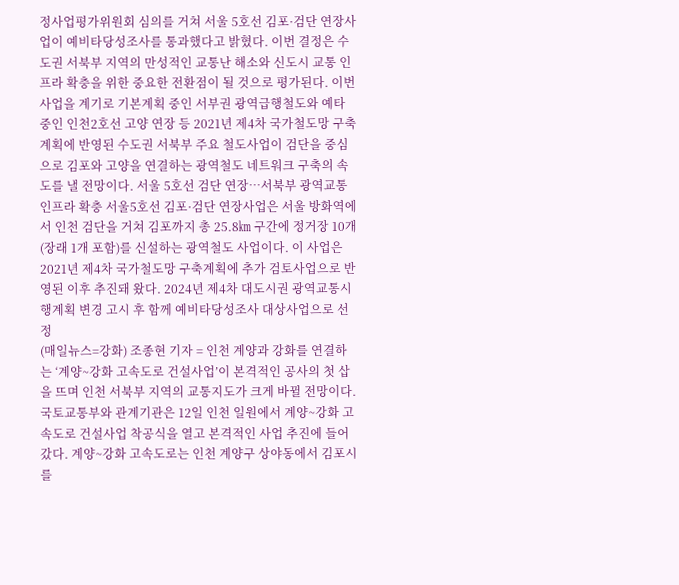정사업평가위원회 심의를 거쳐 서울 5호선 김포·검단 연장사업이 예비타당성조사를 통과했다고 밝혔다. 이번 결정은 수도권 서북부 지역의 만성적인 교통난 해소와 신도시 교통 인프라 확충을 위한 중요한 전환점이 될 것으로 평가된다. 이번 사업을 계기로 기본계획 중인 서부권 광역급행철도와 예타 중인 인천2호선 고양 연장 등 2021년 제4차 국가철도망 구축계획에 반영된 수도권 서북부 주요 철도사업이 검단을 중심으로 김포와 고양을 연결하는 광역철도 네트워크 구축의 속도를 낼 전망이다. 서울 5호선 검단 연장…서북부 광역교통 인프라 확충 서울5호선 김포·검단 연장사업은 서울 방화역에서 인천 검단을 거쳐 김포까지 총 25.8㎞ 구간에 정거장 10개(장래 1개 포함)를 신설하는 광역철도 사업이다. 이 사업은 2021년 제4차 국가철도망 구축계획에 추가 검토사업으로 반영된 이후 추진돼 왔다. 2024년 제4차 대도시권 광역교통시행계획 변경 고시 후 함께 예비타당성조사 대상사업으로 선정
(매일뉴스=강화) 조종현 기자 = 인천 계양과 강화를 연결하는 ‘계양~강화 고속도로 건설사업’이 본격적인 공사의 첫 삽을 뜨며 인천 서북부 지역의 교통지도가 크게 바뀔 전망이다. 국토교통부와 관계기관은 12일 인천 일원에서 계양~강화 고속도로 건설사업 착공식을 열고 본격적인 사업 추진에 들어갔다. 계양~강화 고속도로는 인천 계양구 상야동에서 김포시를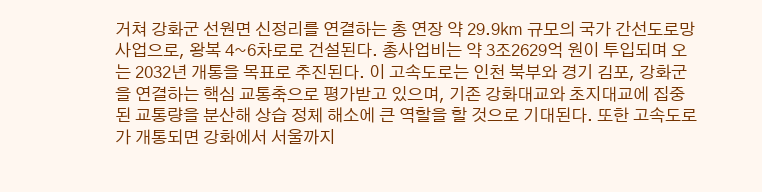거쳐 강화군 선원면 신정리를 연결하는 총 연장 약 29.9㎞ 규모의 국가 간선도로망 사업으로, 왕복 4~6차로로 건설된다. 총사업비는 약 3조2629억 원이 투입되며 오는 2032년 개통을 목표로 추진된다. 이 고속도로는 인천 북부와 경기 김포, 강화군을 연결하는 핵심 교통축으로 평가받고 있으며, 기존 강화대교와 초지대교에 집중된 교통량을 분산해 상습 정체 해소에 큰 역할을 할 것으로 기대된다. 또한 고속도로가 개통되면 강화에서 서울까지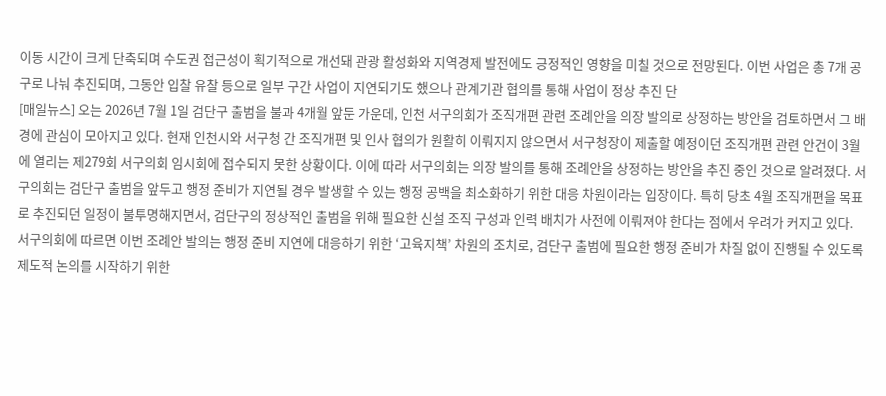이동 시간이 크게 단축되며 수도권 접근성이 획기적으로 개선돼 관광 활성화와 지역경제 발전에도 긍정적인 영향을 미칠 것으로 전망된다. 이번 사업은 총 7개 공구로 나눠 추진되며, 그동안 입찰 유찰 등으로 일부 구간 사업이 지연되기도 했으나 관계기관 협의를 통해 사업이 정상 추진 단
[매일뉴스] 오는 2026년 7월 1일 검단구 출범을 불과 4개월 앞둔 가운데, 인천 서구의회가 조직개편 관련 조례안을 의장 발의로 상정하는 방안을 검토하면서 그 배경에 관심이 모아지고 있다. 현재 인천시와 서구청 간 조직개편 및 인사 협의가 원활히 이뤄지지 않으면서 서구청장이 제출할 예정이던 조직개편 관련 안건이 3월에 열리는 제279회 서구의회 임시회에 접수되지 못한 상황이다. 이에 따라 서구의회는 의장 발의를 통해 조례안을 상정하는 방안을 추진 중인 것으로 알려졌다. 서구의회는 검단구 출범을 앞두고 행정 준비가 지연될 경우 발생할 수 있는 행정 공백을 최소화하기 위한 대응 차원이라는 입장이다. 특히 당초 4월 조직개편을 목표로 추진되던 일정이 불투명해지면서, 검단구의 정상적인 출범을 위해 필요한 신설 조직 구성과 인력 배치가 사전에 이뤄져야 한다는 점에서 우려가 커지고 있다. 서구의회에 따르면 이번 조례안 발의는 행정 준비 지연에 대응하기 위한 ‘고육지책’ 차원의 조치로, 검단구 출범에 필요한 행정 준비가 차질 없이 진행될 수 있도록 제도적 논의를 시작하기 위한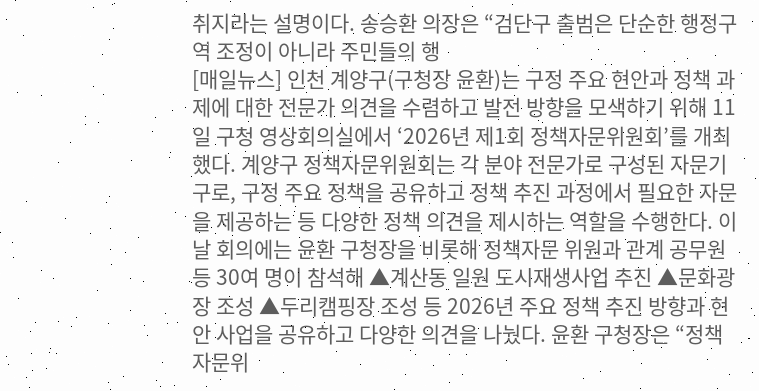취지라는 설명이다. 송승환 의장은 “검단구 출범은 단순한 행정구역 조정이 아니라 주민들의 행
[매일뉴스] 인천 계양구(구청장 윤환)는 구정 주요 현안과 정책 과제에 대한 전문가 의견을 수렴하고 발전 방향을 모색하기 위해 11일 구청 영상회의실에서 ‘2026년 제1회 정책자문위원회’를 개최했다. 계양구 정책자문위원회는 각 분야 전문가로 구성된 자문기구로, 구정 주요 정책을 공유하고 정책 추진 과정에서 필요한 자문을 제공하는 등 다양한 정책 의견을 제시하는 역할을 수행한다. 이날 회의에는 윤환 구청장을 비롯해 정책자문 위원과 관계 공무원 등 30여 명이 참석해 ▲계산동 일원 도시재생사업 추진 ▲문화광장 조성 ▲두리캠핑장 조성 등 2026년 주요 정책 추진 방향과 현안 사업을 공유하고 다양한 의견을 나눴다. 윤환 구청장은 “정책자문위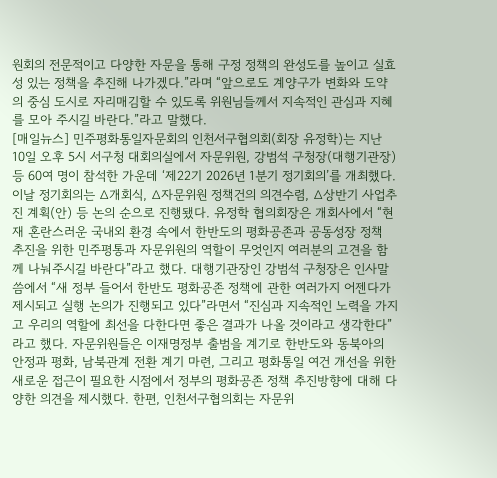원회의 전문적이고 다양한 자문을 통해 구정 정책의 완성도를 높이고 실효성 있는 정책을 추진해 나가겠다.”라며 “앞으로도 계양구가 변화와 도약의 중심 도시로 자리매김할 수 있도록 위원님들께서 지속적인 관심과 지혜를 모아 주시길 바란다.”라고 말했다.
[매일뉴스] 민주평화통일자문회의 인천서구협의회(회장 유정학)는 지난 10일 오후 5시 서구청 대회의실에서 자문위원, 강범석 구청장(대행기관장) 등 60여 명이 참석한 가운데 ‘제22기 2026년 1분기 정기회의’를 개최했다. 이날 정기회의는 ∆개회식, ∆자문위원 정책건의 의견수렴, ∆상반기 사업추진 계획(안) 등 논의 순으로 진행됐다. 유정학 협의회장은 개회사에서 “현재 혼란스러운 국내외 환경 속에서 한반도의 평화공존과 공동성장 정책 추진을 위한 민주평통과 자문위원의 역할이 무엇인지 여러분의 고견을 함께 나눠주시길 바란다”라고 했다. 대행기관장인 강범석 구청장은 인사말씀에서 “새 정부 들어서 한반도 평화공존 정책에 관한 여러가지 어젠다가 제시되고 실행 논의가 진행되고 있다”라면서 “진심과 지속적인 노력을 가지고 우리의 역할에 최선을 다한다면 좋은 결과가 나올 것이라고 생각한다”라고 했다. 자문위원들은 이재명정부 출범을 계기로 한반도와 동북아의 안정과 평화, 남북관계 전환 계기 마련, 그리고 평화통일 여건 개선을 위한 새로운 접근이 필요한 시점에서 정부의 평화공존 정책 추진방향에 대해 다양한 의견을 제시했다. 한편, 인천서구협의회는 자문위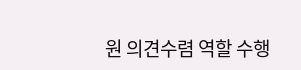원 의견수렴 역할 수행